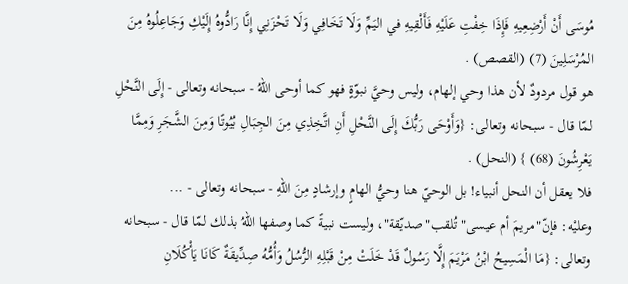مُوسَى أَنْ أَرْضِعِيهِ فَإِذَا خِفْتِ عَلَيْهِ فَأَلْقِيهِ في اليَمِّ وَلَا تَخَافِي وَلَا تَحْزَنِي إِنَّا رَادُّوهُ إِلَيْكِ وَجَاعِلُوهُ مِنَ المُرْسَلِينَ (7) (القصص) .
هو قول مردودٌ لأن هذا وحي إلهام، وليس وحيَّ نبوّةٍ فهو كما أوحى اللهُ - سبحانه وتعالى - إِلَى النَّحْلِ لمّا قال - سبحانه وتعالى: {وَأَوْحَى رَبُّكَ إِلَى النَّحْلِ أَنِ اتَّخِذِي مِنَ الجِبَالِ بُيُوتًا وَمِنَ الشَّجَرِ وَمِمَّا يَعْرِشُونَ (68) } (النحل) .
فلا يعقل أن النحل أنبياء! بل الوحيّ هنا وحيُّ الهامٍ وإرشادٍ مِنَ اللهِ - سبحانه وتعالى - ...
وعليْه: فإنّ"مريمَ أم عيسى"تُلقب"صديّقة"، وليست نبيةً كما وصفها اللهُ بذلك لمّا قال - سبحانه وتعالى: {مَا الْمَسِيحُ ابْنُ مَرْيَمَ إِلَّا رَسُولٌ قَدْ خَلَتْ مِنْ قَبْلِهِ الرُّسُلُ وَأُمُّهُ صِدِّيقَةٌ كَانَا يَأْكُلَانِ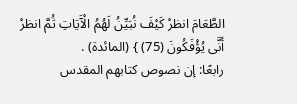الطَّعَامَ انظرْ كَيْفَ نُبَيِّنُ لَهُمُ الْآَيَاتِ ثُمَّ انظرْ أَنَّى يُؤْفَكُونَ (75) } (المائدة) .
رابعًا: إن نصوص كتابهم المقدس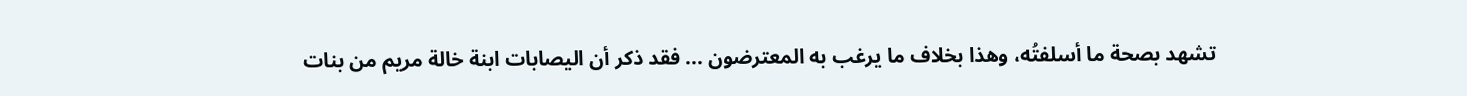تشهد بصحة ما أسلفتُه، وهذا بخلاف ما يرغب به المعترضون ... فقد ذكر أن اليصابات ابنة خالة مريم من بنات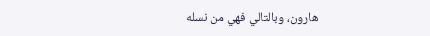هارون، وبالتالي فهي من نسله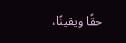حقًا ويقينًا،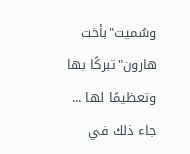وسُميت"بأخت هارون"تبركًا بها وتعظيمًا لها ...
جاء ذلك في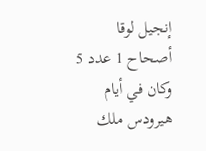إنجيل لوقا أصحاح 1 عدد 5 وكان في أيام هيرودس ملك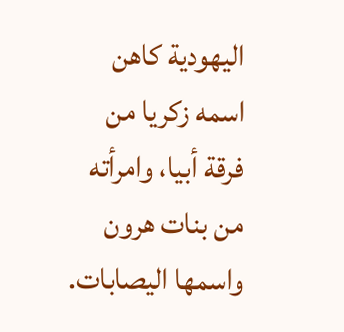اليهودية كاهن اسمه زكريا من فرقة أبيا، وامرأته من بنات هرون واسمها اليصابات.